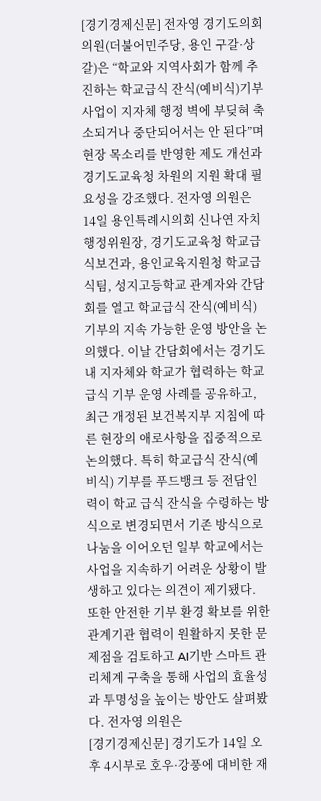[경기경제신문] 전자영 경기도의회 의원(더불어민주당, 용인 구갈·상갈)은 “학교와 지역사회가 함께 추진하는 학교급식 잔식(예비식)기부 사업이 지자체 행정 벽에 부딪혀 축소되거나 중단되어서는 안 된다”며 현장 목소리를 반영한 제도 개선과 경기도교육청 차원의 지원 확대 필요성을 강조했다. 전자영 의원은 14일 용인특례시의회 신나연 자치행정위원장, 경기도교육청 학교급식보건과, 용인교육지원청 학교급식팀, 성지고등학교 관계자와 간담회를 열고 학교급식 잔식(예비식) 기부의 지속 가능한 운영 방안을 논의했다. 이날 간담회에서는 경기도 내 지자체와 학교가 협력하는 학교 급식 기부 운영 사례를 공유하고, 최근 개정된 보건복지부 지침에 따른 현장의 애로사항을 집중적으로 논의했다. 특히 학교급식 잔식(예비식) 기부를 푸드뱅크 등 전담인력이 학교 급식 잔식을 수령하는 방식으로 변경되면서 기존 방식으로 나눔을 이어오던 일부 학교에서는 사업을 지속하기 어려운 상황이 발생하고 있다는 의견이 제기됐다. 또한 안전한 기부 환경 확보를 위한 관계기관 협력이 원활하지 못한 문제점을 검토하고 AI기반 스마트 관리체계 구축을 통해 사업의 효율성과 투명성을 높이는 방안도 살펴봤다. 전자영 의원은
[경기경제신문] 경기도가 14일 오후 4시부로 호우·강풍에 대비한 재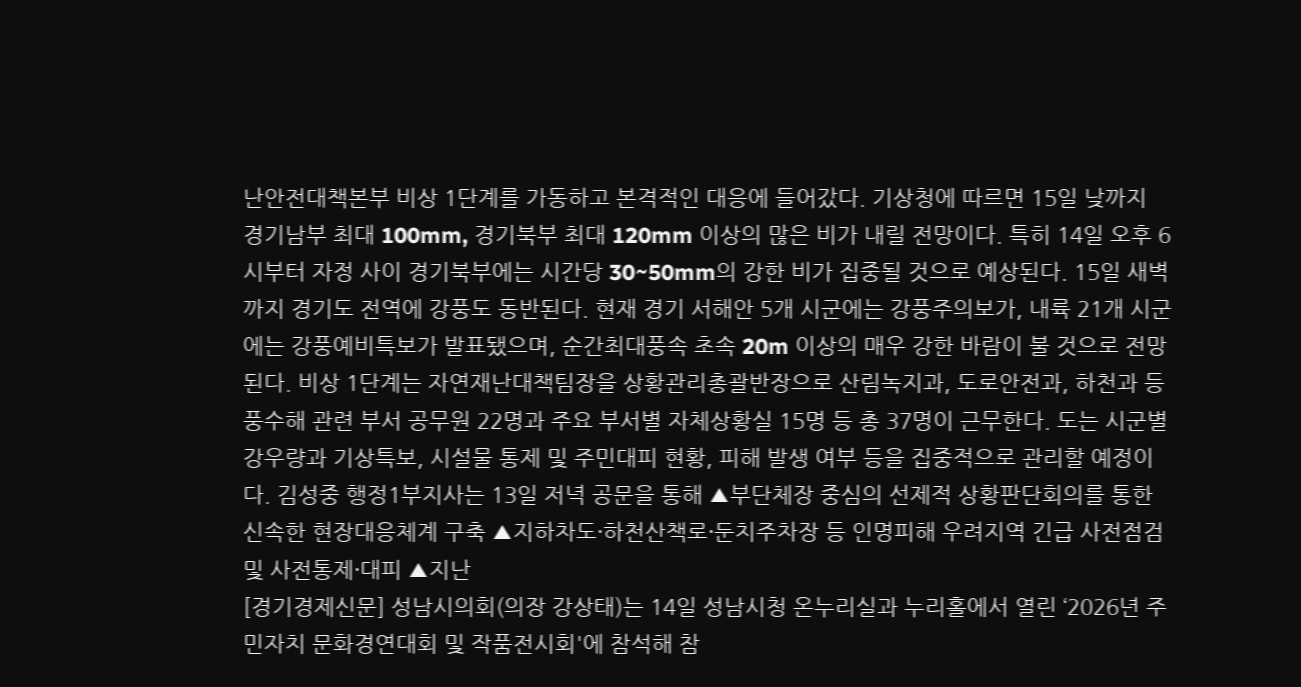난안전대책본부 비상 1단계를 가동하고 본격적인 대응에 들어갔다. 기상청에 따르면 15일 낮까지 경기남부 최대 100mm, 경기북부 최대 120mm 이상의 많은 비가 내릴 전망이다. 특히 14일 오후 6시부터 자정 사이 경기북부에는 시간당 30~50mm의 강한 비가 집중될 것으로 예상된다. 15일 새벽까지 경기도 전역에 강풍도 동반된다. 현재 경기 서해안 5개 시군에는 강풍주의보가, 내륙 21개 시군에는 강풍예비특보가 발표됐으며, 순간최대풍속 초속 20m 이상의 매우 강한 바람이 불 것으로 전망된다. 비상 1단계는 자연재난대책팀장을 상황관리총괄반장으로 산림녹지과, 도로안전과, 하천과 등 풍수해 관련 부서 공무원 22명과 주요 부서별 자체상황실 15명 등 총 37명이 근무한다. 도는 시군별 강우량과 기상특보, 시설물 통제 및 주민대피 현황, 피해 발생 여부 등을 집중적으로 관리할 예정이다. 김성중 행정1부지사는 13일 저녁 공문을 통해 ▲부단체장 중심의 선제적 상황판단회의를 통한 신속한 현장대응체계 구축 ▲지하차도·하천산책로·둔치주차장 등 인명피해 우려지역 긴급 사전점검 및 사전통제·대피 ▲지난
[경기경제신문] 성남시의회(의장 강상태)는 14일 성남시청 온누리실과 누리홀에서 열린 ‘2026년 주민자치 문화경연대회 및 작품전시회'에 참석해 참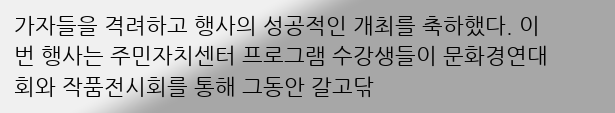가자들을 격려하고 행사의 성공적인 개최를 축하했다. 이번 행사는 주민자치센터 프로그램 수강생들이 문화경연대회와 작품전시회를 통해 그동안 갈고닦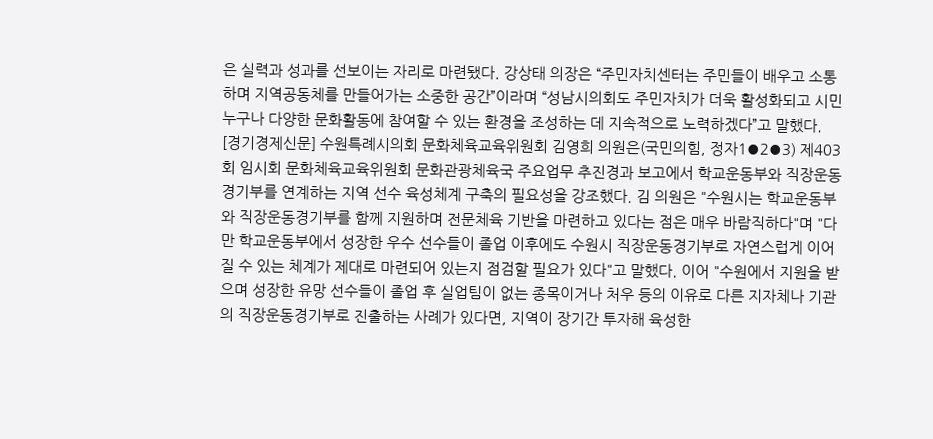은 실력과 성과를 선보이는 자리로 마련됐다. 강상태 의장은 “주민자치센터는 주민들이 배우고 소통하며 지역공동체를 만들어가는 소중한 공간”이라며 “성남시의회도 주민자치가 더욱 활성화되고 시민 누구나 다양한 문화활동에 참여할 수 있는 환경을 조성하는 데 지속적으로 노력하겠다”고 말했다.
[경기경제신문] 수원특례시의회 문화체육교육위원회 김영희 의원은(국민의힘, 정자1⦁2⦁3) 제403회 임시회 문화체육교육위원회 문화관광체육국 주요업무 추진경과 보고에서 학교운동부와 직장운동경기부를 연계하는 지역 선수 육성체계 구축의 필요성을 강조했다. 김 의원은 "수원시는 학교운동부와 직장운동경기부를 함께 지원하며 전문체육 기반을 마련하고 있다는 점은 매우 바람직하다"며 "다만 학교운동부에서 성장한 우수 선수들이 졸업 이후에도 수원시 직장운동경기부로 자연스럽게 이어질 수 있는 체계가 제대로 마련되어 있는지 점검할 필요가 있다"고 말했다. 이어 "수원에서 지원을 받으며 성장한 유망 선수들이 졸업 후 실업팀이 없는 종목이거나 처우 등의 이유로 다른 지자체나 기관의 직장운동경기부로 진출하는 사례가 있다면, 지역이 장기간 투자해 육성한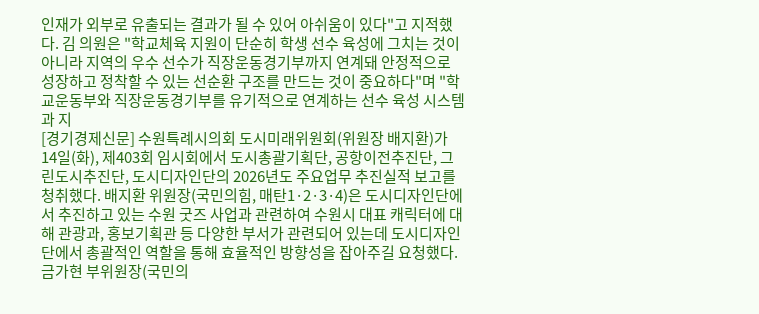인재가 외부로 유출되는 결과가 될 수 있어 아쉬움이 있다"고 지적했다. 김 의원은 "학교체육 지원이 단순히 학생 선수 육성에 그치는 것이 아니라 지역의 우수 선수가 직장운동경기부까지 연계돼 안정적으로 성장하고 정착할 수 있는 선순환 구조를 만드는 것이 중요하다"며 "학교운동부와 직장운동경기부를 유기적으로 연계하는 선수 육성 시스템과 지
[경기경제신문] 수원특례시의회 도시미래위원회(위원장 배지환)가 14일(화), 제403회 임시회에서 도시총괄기획단, 공항이전추진단, 그린도시추진단, 도시디자인단의 2026년도 주요업무 추진실적 보고를 청취했다. 배지환 위원장(국민의힘, 매탄1·2·3·4)은 도시디자인단에서 추진하고 있는 수원 굿즈 사업과 관련하여 수원시 대표 캐릭터에 대해 관광과, 홍보기획관 등 다양한 부서가 관련되어 있는데 도시디자인단에서 총괄적인 역할을 통해 효율적인 방향성을 잡아주길 요청했다. 금가현 부위원장(국민의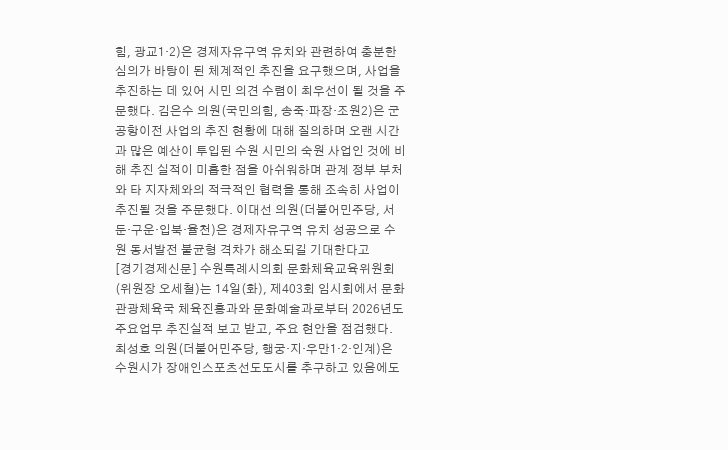힘, 광교1·2)은 경제자유구역 유치와 관련하여 충분한 심의가 바탕이 된 체계적인 추진을 요구했으며, 사업을 추진하는 데 있어 시민 의견 수렴이 최우선이 될 것을 주문했다. 김은수 의원(국민의힘, 송죽·파장·조원2)은 군공항이전 사업의 추진 현황에 대해 질의하며 오랜 시간과 많은 예산이 투입된 수원 시민의 숙원 사업인 것에 비해 추진 실적이 미흡한 점을 아쉬워하며 관계 정부 부처와 타 지자체와의 적극적인 협력을 통해 조속히 사업이 추진될 것을 주문했다. 이대선 의원(더불어민주당, 서둔·구운·입북·율천)은 경제자유구역 유치 성공으로 수원 동서발전 불균형 격차가 해소되길 기대한다고
[경기경제신문] 수원특례시의회 문화체육교육위원회(위원장 오세철)는 14일(화), 제403회 임시회에서 문화관광체육국 체육진흥과와 문화예술과로부터 2026년도 주요업무 추진실적 보고 받고, 주요 현안을 점검했다. 최성호 의원(더불어민주당, 행궁·지·우만1·2·인계)은 수원시가 장애인스포츠선도도시를 추구하고 있음에도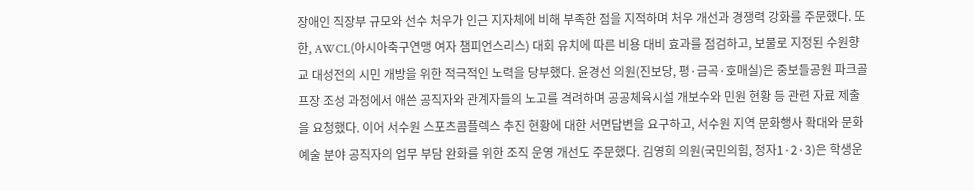장애인 직장부 규모와 선수 처우가 인근 지자체에 비해 부족한 점을 지적하며 처우 개선과 경쟁력 강화를 주문했다. 또한, AWCL(아시아축구연맹 여자 챔피언스리스) 대회 유치에 따른 비용 대비 효과를 점검하고, 보물로 지정된 수원향교 대성전의 시민 개방을 위한 적극적인 노력을 당부했다. 윤경선 의원(진보당, 평·금곡·호매실)은 중보들공원 파크골프장 조성 과정에서 애쓴 공직자와 관계자들의 노고를 격려하며 공공체육시설 개보수와 민원 현황 등 관련 자료 제출을 요청했다. 이어 서수원 스포츠콤플렉스 추진 현황에 대한 서면답변을 요구하고, 서수원 지역 문화행사 확대와 문화예술 분야 공직자의 업무 부담 완화를 위한 조직 운영 개선도 주문했다. 김영희 의원(국민의힘, 정자1·2·3)은 학생운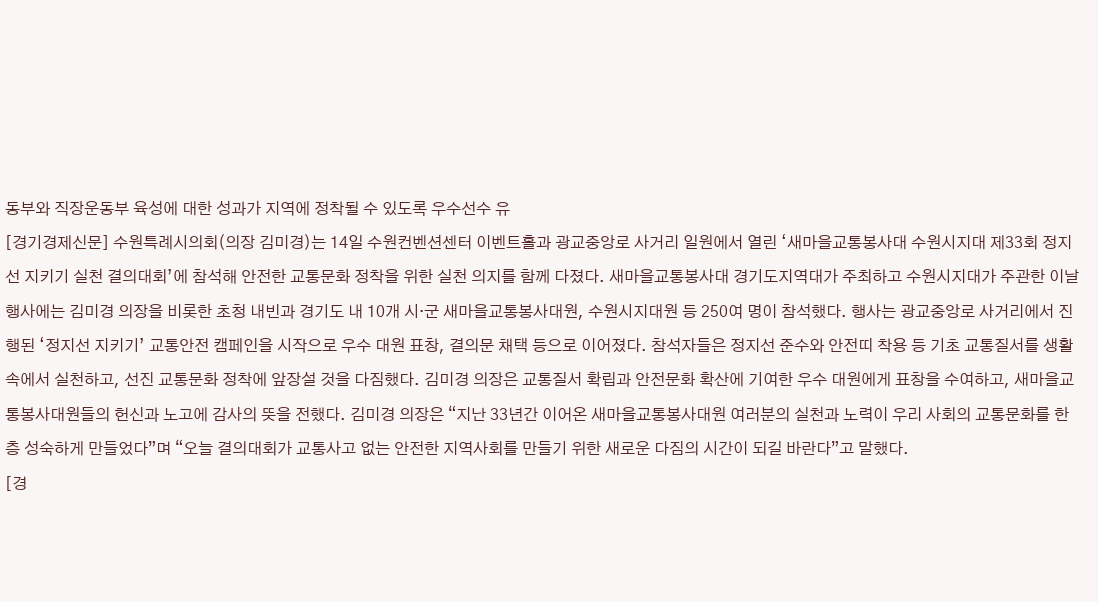동부와 직장운동부 육성에 대한 성과가 지역에 정착될 수 있도록 우수선수 유
[경기경제신문] 수원특례시의회(의장 김미경)는 14일 수원컨벤션센터 이벤트홀과 광교중앙로 사거리 일원에서 열린 ‘새마을교통봉사대 수원시지대 제33회 정지선 지키기 실천 결의대회’에 참석해 안전한 교통문화 정착을 위한 실천 의지를 함께 다졌다. 새마을교통봉사대 경기도지역대가 주최하고 수원시지대가 주관한 이날 행사에는 김미경 의장을 비롯한 초청 내빈과 경기도 내 10개 시·군 새마을교통봉사대원, 수원시지대원 등 250여 명이 참석했다. 행사는 광교중앙로 사거리에서 진행된 ‘정지선 지키기’ 교통안전 캠페인을 시작으로 우수 대원 표창, 결의문 채택 등으로 이어졌다. 참석자들은 정지선 준수와 안전띠 착용 등 기초 교통질서를 생활 속에서 실천하고, 선진 교통문화 정착에 앞장설 것을 다짐했다. 김미경 의장은 교통질서 확립과 안전문화 확산에 기여한 우수 대원에게 표창을 수여하고, 새마을교통봉사대원들의 헌신과 노고에 감사의 뜻을 전했다. 김미경 의장은 “지난 33년간 이어온 새마을교통봉사대원 여러분의 실천과 노력이 우리 사회의 교통문화를 한층 성숙하게 만들었다”며 “오늘 결의대회가 교통사고 없는 안전한 지역사회를 만들기 위한 새로운 다짐의 시간이 되길 바란다”고 말했다.
[경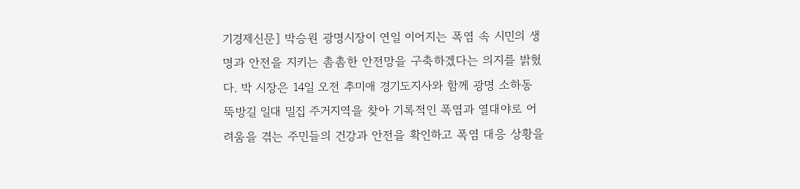기경제신문] 박승원 광명시장이 연일 이어지는 폭염 속 시민의 생명과 안전을 지키는 촘촘한 안전망을 구축하겠다는 의지를 밝혔다. 박 시장은 14일 오전 추미애 경기도지사와 함께 광명 소하동 뚝방길 일대 밀집 주거지역을 찾아 기록적인 폭염과 열대야로 어려움을 겪는 주민들의 건강과 안전을 확인하고 폭염 대응 상황을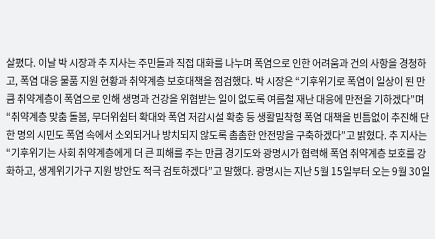살폈다. 이날 박 시장과 추 지사는 주민들과 직접 대화를 나누며 폭염으로 인한 어려움과 건의 사항을 경청하고, 폭염 대응 물품 지원 현황과 취약계층 보호대책을 점검했다. 박 시장은 “기후위기로 폭염이 일상이 된 만큼 취약계층이 폭염으로 인해 생명과 건강을 위협받는 일이 없도록 여름철 재난 대응에 만전을 기하겠다”며 “취약계층 맞춤 돌봄, 무더위쉼터 확대와 폭염 저감시설 확충 등 생활밀착형 폭염 대책을 빈틈없이 추진해 단 한 명의 시민도 폭염 속에서 소외되거나 방치되지 않도록 촘촘한 안전망을 구축하겠다”고 밝혔다. 추 지사는 “기후위기는 사회 취약계층에게 더 큰 피해를 주는 만큼 경기도와 광명시가 협력해 폭염 취약계층 보호를 강화하고, 생계위기가구 지원 방안도 적극 검토하겠다”고 말했다. 광명시는 지난 5월 15일부터 오는 9월 30일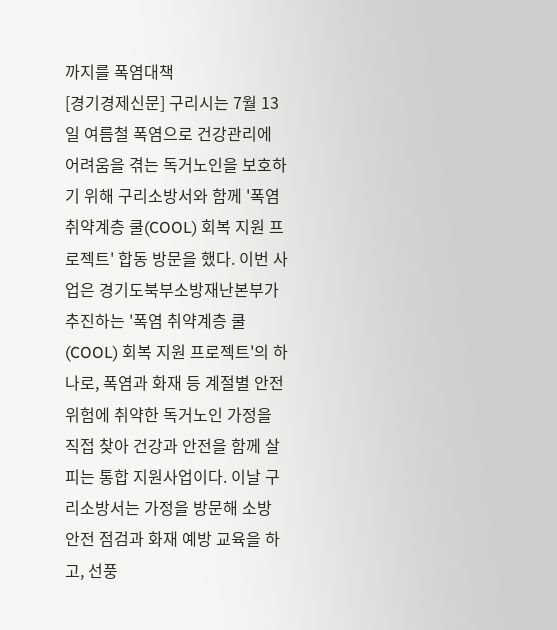까지를 폭염대책
[경기경제신문] 구리시는 7월 13일 여름철 폭염으로 건강관리에 어려움을 겪는 독거노인을 보호하기 위해 구리소방서와 함께 '폭염 취약계층 쿨(COOL) 회복 지원 프로젝트' 합동 방문을 했다. 이번 사업은 경기도북부소방재난본부가 추진하는 '폭염 취약계층 쿨(COOL) 회복 지원 프로젝트'의 하나로, 폭염과 화재 등 계절별 안전 위험에 취약한 독거노인 가정을 직접 찾아 건강과 안전을 함께 살피는 통합 지원사업이다. 이날 구리소방서는 가정을 방문해 소방 안전 점검과 화재 예방 교육을 하고, 선풍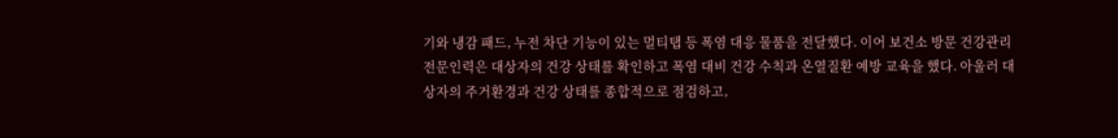기와 냉감 패드, 누전 차단 기능이 있는 멀티탭 등 폭염 대응 물품을 전달했다. 이어 보건소 방문 건강관리 전문인력은 대상자의 건강 상태를 확인하고 폭염 대비 건강 수칙과 온열질환 예방 교육을 했다. 아울러 대상자의 주거환경과 건강 상태를 종합적으로 점검하고,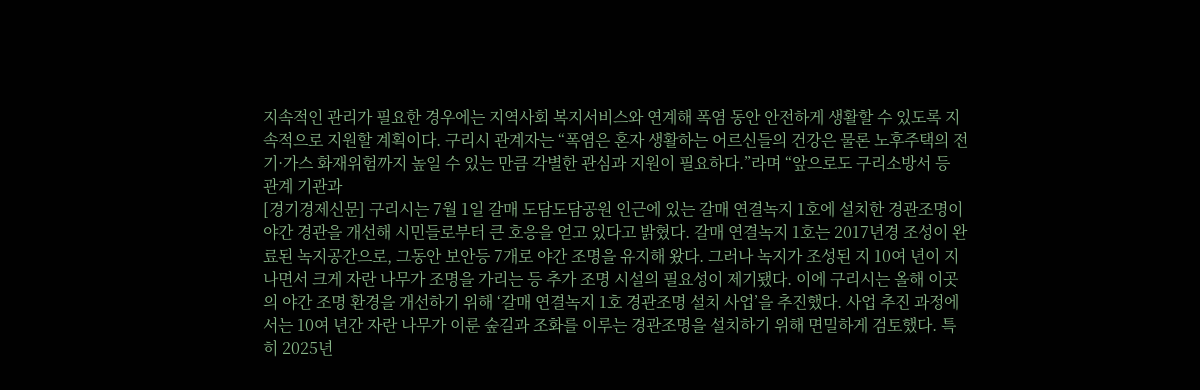지속적인 관리가 필요한 경우에는 지역사회 복지서비스와 연계해 폭염 동안 안전하게 생활할 수 있도록 지속적으로 지원할 계획이다. 구리시 관계자는 “폭염은 혼자 생활하는 어르신들의 건강은 물론 노후주택의 전기·가스 화재위험까지 높일 수 있는 만큼 각별한 관심과 지원이 필요하다.”라며 “앞으로도 구리소방서 등 관계 기관과
[경기경제신문] 구리시는 7월 1일 갈매 도담도담공원 인근에 있는 갈매 연결녹지 1호에 설치한 경관조명이 야간 경관을 개선해 시민들로부터 큰 호응을 얻고 있다고 밝혔다. 갈매 연결녹지 1호는 2017년경 조성이 완료된 녹지공간으로, 그동안 보안등 7개로 야간 조명을 유지해 왔다. 그러나 녹지가 조성된 지 10여 년이 지나면서 크게 자란 나무가 조명을 가리는 등 추가 조명 시설의 필요성이 제기됐다. 이에 구리시는 올해 이곳의 야간 조명 환경을 개선하기 위해 ‘갈매 연결녹지 1호 경관조명 설치 사업’을 추진했다. 사업 추진 과정에서는 10여 년간 자란 나무가 이룬 숲길과 조화를 이루는 경관조명을 설치하기 위해 면밀하게 검토했다. 특히 2025년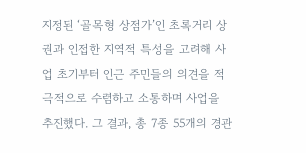지정된 ‘골목형 상점가’인 초록거리 상권과 인접한 지역적 특성을 고려해 사업 초기부터 인근 주민들의 의견을 적극적으로 수렴하고 소통하며 사업을 추진했다. 그 결과, 총 7종 55개의 경관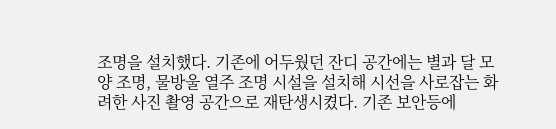조명을 설치했다. 기존에 어두웠던 잔디 공간에는 별과 달 모양 조명, 물방울 열주 조명 시설을 설치해 시선을 사로잡는 화려한 사진 촬영 공간으로 재탄생시켰다. 기존 보안등에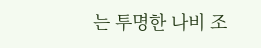는 투명한 나비 조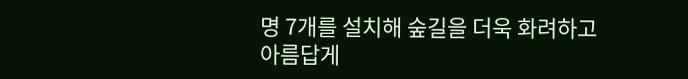명 7개를 설치해 숲길을 더욱 화려하고 아름답게